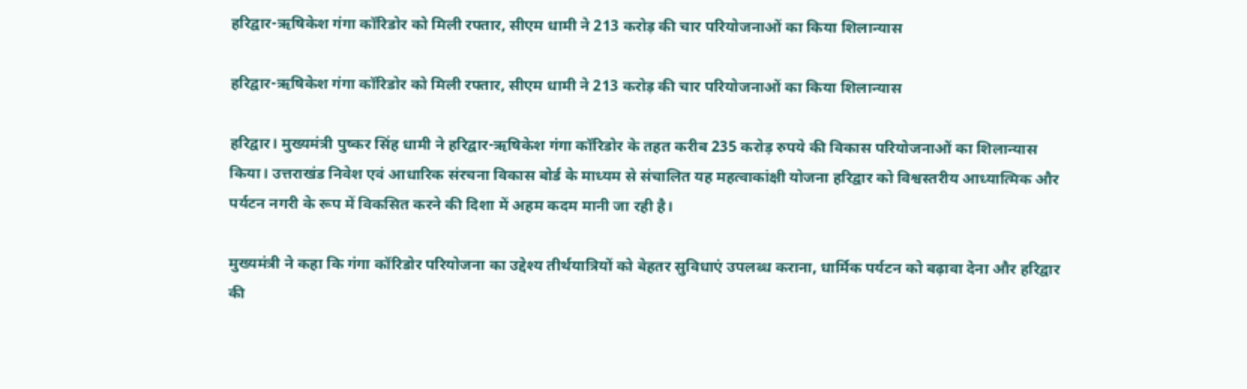हरिद्वार-ऋषिकेश गंगा कॉरिडोर को मिली रफ्तार, सीएम धामी ने 213 करोड़ की चार परियोजनाओं का किया शिलान्यास

हरिद्वार-ऋषिकेश गंगा कॉरिडोर को मिली रफ्तार, सीएम धामी ने 213 करोड़ की चार परियोजनाओं का किया शिलान्यास

हरिद्वार। मुख्यमंत्री पुष्कर सिंह धामी ने हरिद्वार-ऋषिकेश गंगा कॉरिडोर के तहत करीब 235 करोड़ रुपये की विकास परियोजनाओं का शिलान्यास किया। उत्तराखंड निवेश एवं आधारिक संरचना विकास बोर्ड के माध्यम से संचालित यह महत्वाकांक्षी योजना हरिद्वार को विश्वस्तरीय आध्यात्मिक और पर्यटन नगरी के रूप में विकसित करने की दिशा में अहम कदम मानी जा रही है।

मुख्यमंत्री ने कहा कि गंगा कॉरिडोर परियोजना का उद्देश्य तीर्थयात्रियों को बेहतर सुविधाएं उपलब्ध कराना, धार्मिक पर्यटन को बढ़ावा देना और हरिद्वार की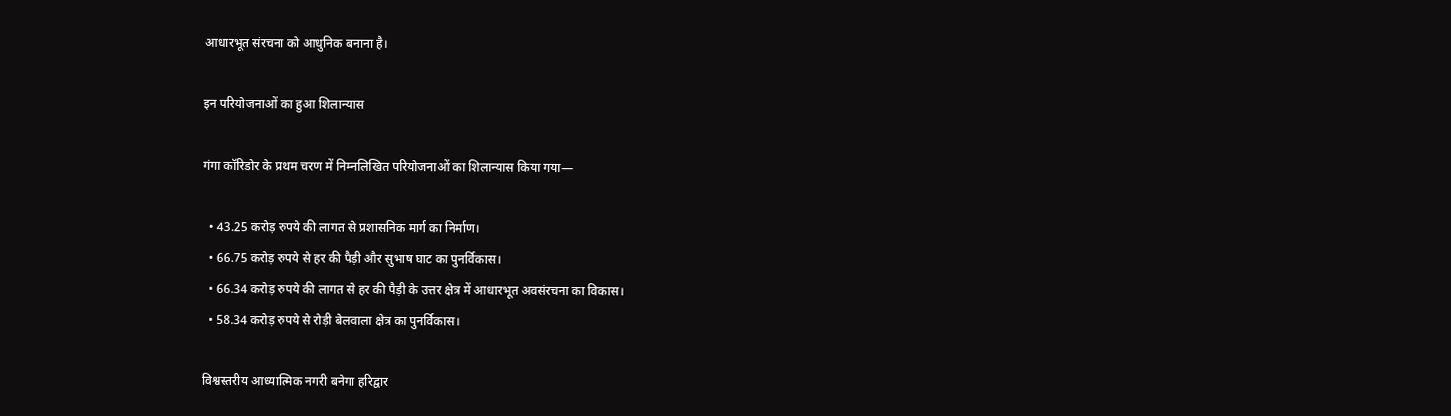आधारभूत संरचना को आधुनिक बनाना है।

इन परियोजनाओं का हुआ शिलान्यास

गंगा कॉरिडोर के प्रथम चरण में निम्नलिखित परियोजनाओं का शिलान्यास किया गया—

  • 43.25 करोड़ रुपये की लागत से प्रशासनिक मार्ग का निर्माण।
  • 66.75 करोड़ रुपये से हर की पैड़ी और सुभाष घाट का पुनर्विकास।
  • 66.34 करोड़ रुपये की लागत से हर की पैड़ी के उत्तर क्षेत्र में आधारभूत अवसंरचना का विकास।
  • 58.34 करोड़ रुपये से रोड़ी बेलवाला क्षेत्र का पुनर्विकास।

विश्वस्तरीय आध्यात्मिक नगरी बनेगा हरिद्वार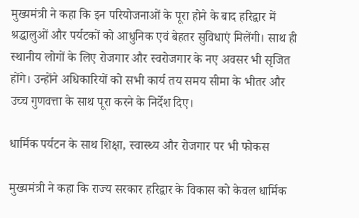मुख्यमंत्री ने कहा कि इन परियोजनाओं के पूरा होने के बाद हरिद्वार में श्रद्धालुओं और पर्यटकों को आधुनिक एवं बेहतर सुविधाएं मिलेंगी। साथ ही स्थानीय लोगों के लिए रोजगार और स्वरोजगार के नए अवसर भी सृजित होंगे। उन्होंने अधिकारियों को सभी कार्य तय समय सीमा के भीतर और उच्च गुणवत्ता के साथ पूरा करने के निर्देश दिए।

धार्मिक पर्यटन के साथ शिक्षा, स्वास्थ्य और रोजगार पर भी फोकस

मुख्यमंत्री ने कहा कि राज्य सरकार हरिद्वार के विकास को केवल धार्मिक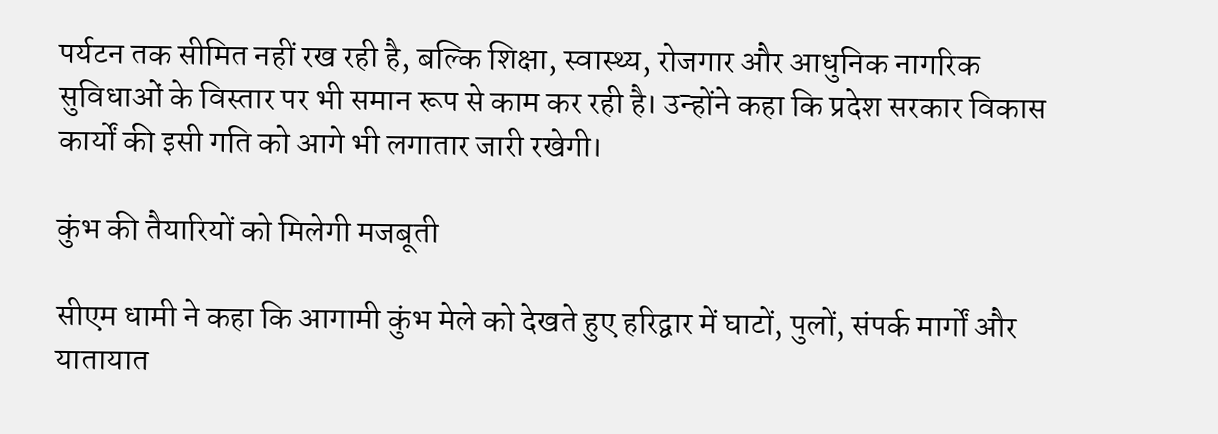पर्यटन तक सीमित नहीं रख रही है, बल्कि शिक्षा, स्वास्थ्य, रोजगार और आधुनिक नागरिक सुविधाओं के विस्तार पर भी समान रूप से काम कर रही है। उन्होंने कहा कि प्रदेश सरकार विकास कार्यों की इसी गति को आगे भी लगातार जारी रखेगी।

कुंभ की तैयारियों को मिलेगी मजबूती

सीएम धामी ने कहा कि आगामी कुंभ मेले को देखते हुए हरिद्वार में घाटों, पुलों, संपर्क मार्गों और यातायात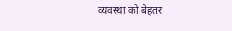व्यवस्था को बेहतर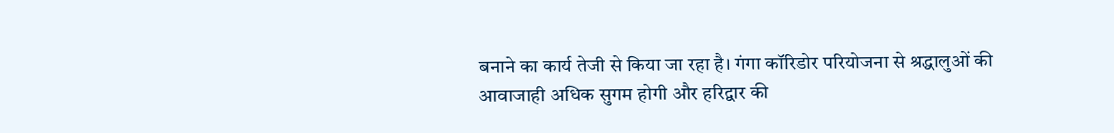बनाने का कार्य तेजी से किया जा रहा है। गंगा कॉरिडोर परियोजना से श्रद्धालुओं की आवाजाही अधिक सुगम होगी और हरिद्वार की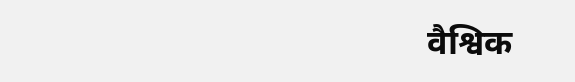वैश्विक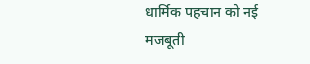धार्मिक पहचान को नई मजबूती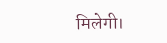मिलेगी।